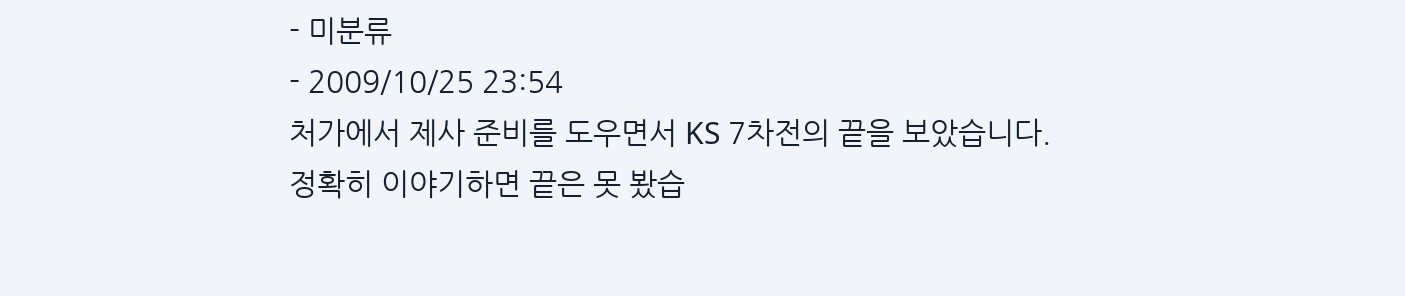- 미분류
- 2009/10/25 23:54
처가에서 제사 준비를 도우면서 KS 7차전의 끝을 보았습니다. 정확히 이야기하면 끝은 못 봤습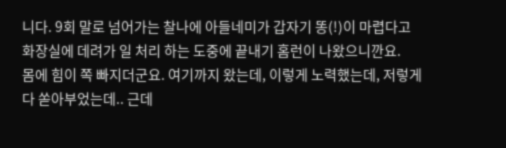니다. 9회 말로 넘어가는 찰나에 아들네미가 갑자기 똥(!)이 마렵다고 화장실에 데려가 일 처리 하는 도중에 끝내기 홈런이 나왔으니깐요.
몸에 힘이 쪽 빠지더군요. 여기까지 왔는데, 이렇게 노력했는데, 저렇게 다 쏟아부었는데.. 근데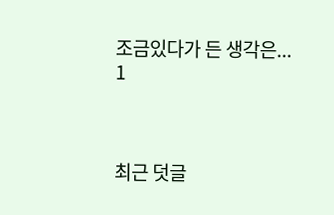조금있다가 든 생각은...
1



최근 덧글